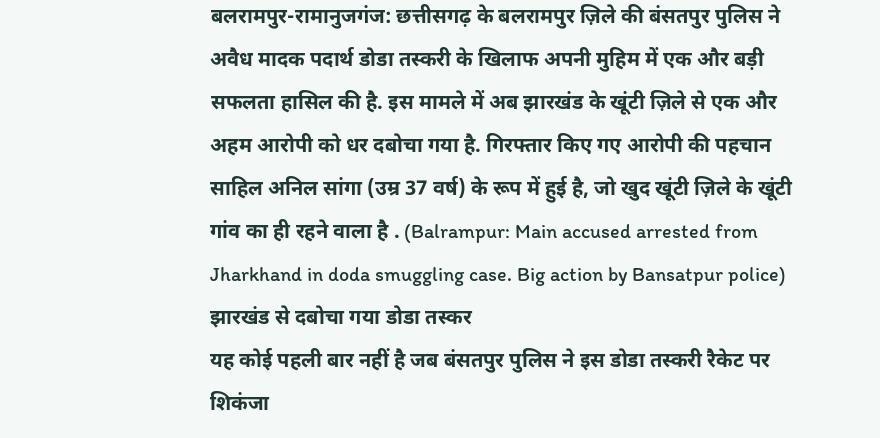बलरामपुर-रामानुजगंज: छत्तीसगढ़ के बलरामपुर ज़िले की बंसतपुर पुलिस ने अवैध मादक पदार्थ डोडा तस्करी के खिलाफ अपनी मुहिम में एक और बड़ी सफलता हासिल की है. इस मामले में अब झारखंड के खूंटी ज़िले से एक और अहम आरोपी को धर दबोचा गया है. गिरफ्तार किए गए आरोपी की पहचान साहिल अनिल सांगा (उम्र 37 वर्ष) के रूप में हुई है, जो खुद खूंटी ज़िले के खूंटी गांव का ही रहने वाला है . (Balrampur: Main accused arrested from Jharkhand in doda smuggling case. Big action by Bansatpur police)
झारखंड से दबोचा गया डोडा तस्कर
यह कोई पहली बार नहीं है जब बंसतपुर पुलिस ने इस डोडा तस्करी रैकेट पर शिकंजा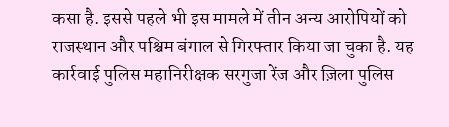कसा है. इससे पहले भी इस मामले में तीन अन्य आरोपियों को राजस्थान और पश्चिम बंगाल से गिरफ्तार किया जा चुका है. यह कार्रवाई पुलिस महानिरीक्षक सरगुजा रेंज और ज़िला पुलिस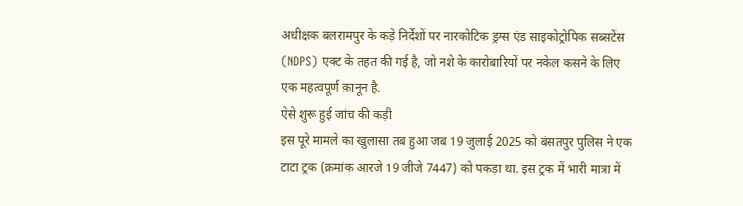अधीक्षक बलरामपुर के कड़े निर्देशों पर नारकोटिक ड्रग्स एंड साइकोट्रोपिक सब्सटेंस (NDPS) एक्ट के तहत की गई है, जो नशे के कारोबारियों पर नकेल कसने के लिए एक महत्वपूर्ण क़ानून है.
ऐसे शुरू हुई जांच की कड़ी
इस पूरे मामले का खुलासा तब हुआ जब 19 जुलाई 2025 को बंसतपुर पुलिस ने एक टाटा ट्रक (क्रमांक आरजे 19 जीजे 7447) को पकड़ा था. इस ट्रक में भारी मात्रा में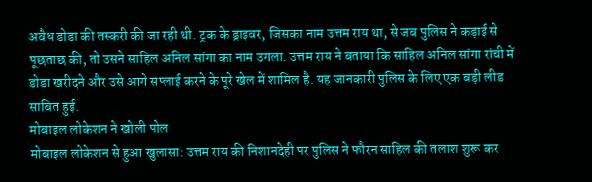अवैध डोडा की तस्करी की जा रही थी. ट्रक के ड्राइवर, जिसका नाम उत्तम राय था, से जब पुलिस ने कड़ाई से पूछताछ की, तो उसने साहिल अनिल सांगा का नाम उगला. उत्तम राय ने बताया कि साहिल अनिल सांगा रांची में डोडा खरीदने और उसे आगे सप्लाई करने के पूरे खेल में शामिल है. यह जानकारी पुलिस के लिए एक बड़ी लीड साबित हुई.
मोबाइल लोकेशन ने खोली पोल
मोबाइल लोकेशन से हुआ खुलासा: उत्तम राय की निशानदेही पर पुलिस ने फौरन साहिल की तलाश शुरू कर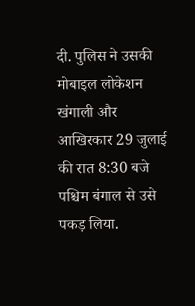दी. पुलिस ने उसकी मोबाइल लोकेशन खंगाली और आखिरकार 29 जुलाई की रात 8:30 बजे पश्चिम बंगाल से उसे पकड़ लिया.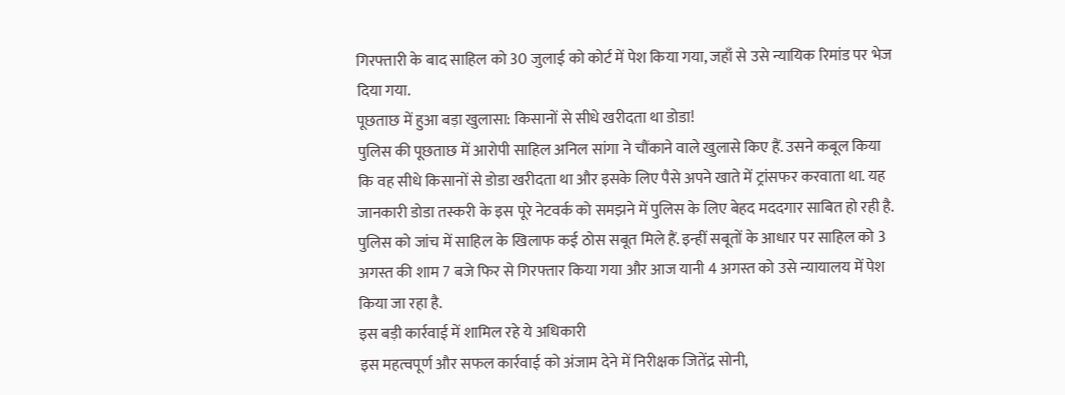गिरफ्तारी के बाद साहिल को 30 जुलाई को कोर्ट में पेश किया गया, जहाँ से उसे न्यायिक रिमांड पर भेज दिया गया.
पूछताछ में हुआ बड़ा खुलासा: किसानों से सीधे खरीदता था डोडा!
पुलिस की पूछताछ में आरोपी साहिल अनिल सांगा ने चौंकाने वाले खुलासे किए हैं. उसने कबूल किया कि वह सीधे किसानों से डोडा खरीदता था और इसके लिए पैसे अपने खाते में ट्रांसफर करवाता था. यह जानकारी डोडा तस्करी के इस पूरे नेटवर्क को समझने में पुलिस के लिए बेहद मददगार साबित हो रही है. पुलिस को जांच में साहिल के खिलाफ कई ठोस सबूत मिले हैं. इन्हीं सबूतों के आधार पर साहिल को 3 अगस्त की शाम 7 बजे फिर से गिरफ्तार किया गया और आज यानी 4 अगस्त को उसे न्यायालय में पेश किया जा रहा है.
इस बड़ी कार्रवाई में शामिल रहे ये अधिकारी
इस महत्वपूर्ण और सफल कार्रवाई को अंजाम देने में निरीक्षक जितेंद्र सोनी,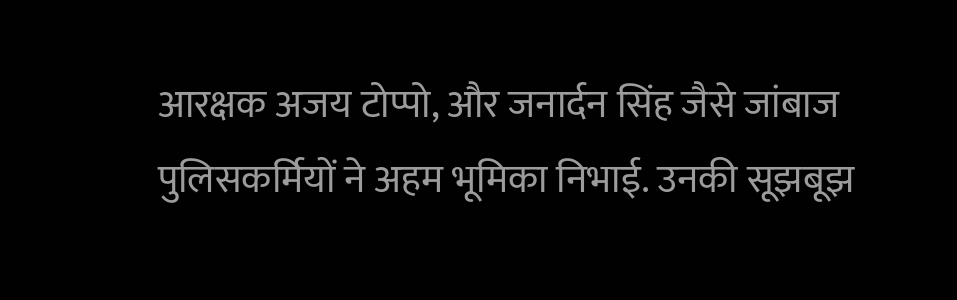आरक्षक अजय टोप्पो, और जनार्दन सिंह जैसे जांबाज पुलिसकर्मियों ने अहम भूमिका निभाई. उनकी सूझबूझ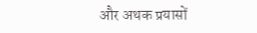और अथक प्रयासों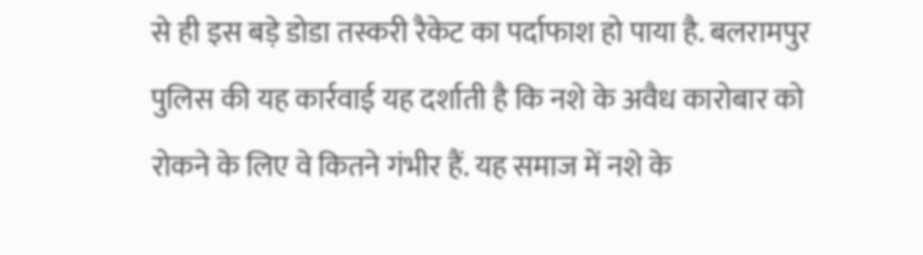से ही इस बड़े डोडा तस्करी रैकेट का पर्दाफाश हो पाया है. बलरामपुर पुलिस की यह कार्रवाई यह दर्शाती है कि नशे के अवैध कारोबार को रोकने के लिए वे कितने गंभीर हैं. यह समाज में नशे के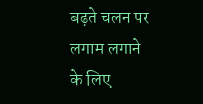बढ़ते चलन पर लगाम लगाने के लिए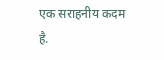एक सराहनीय कदम है.